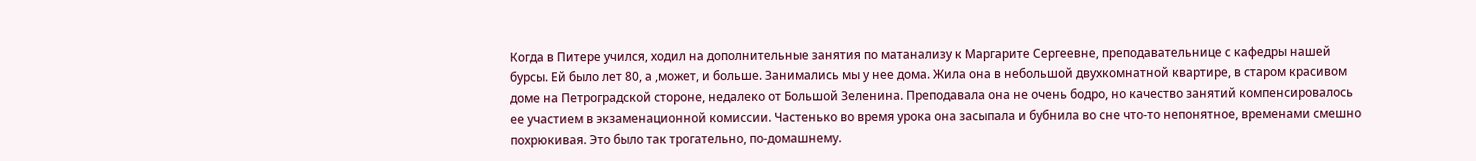Когда в Питере учился, ходил на дополнительные занятия по матанализу к Маргарите Сергеевне, преподавательнице с кафедры нашей бурсы. Ей было лет 80, а ,может, и больше. Занимались мы у нее дома. Жила она в небольшой двухкомнатной квартире, в старом красивом доме на Петроградской стороне, недалеко от Большой Зеленина. Преподавала она не очень бодро, но качество занятий компенсировалось ее участием в экзаменационной комиссии. Частенько во время урока она засыпала и бубнила во сне что-то непонятное, временами смешно похрюкивая. Это было так трогательно, по-домашнему.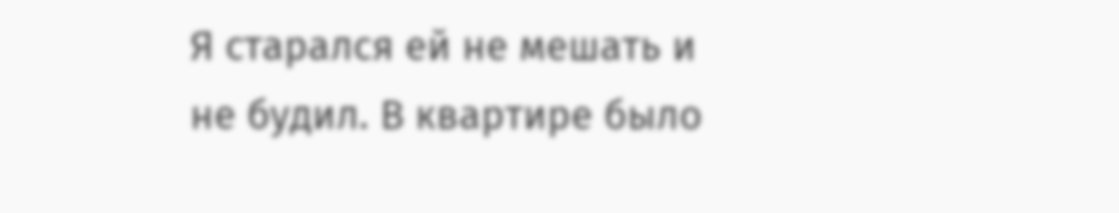Я старался ей не мешать и не будил. В квартире было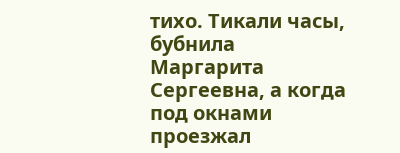тихо. Тикали часы, бубнила Маргарита Сергеевна, а когда под окнами проезжал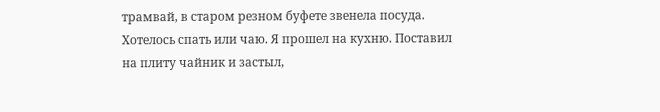трамвай, в старом резном буфете звенела посуда. Хотелось спать или чаю. Я прошел на кухню. Поставил на плиту чайник и застыл,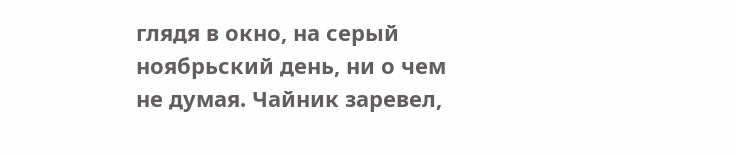глядя в окно, на серый ноябрьский день, ни о чем не думая. Чайник заревел,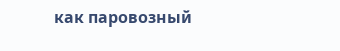как паровозный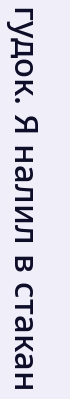гудок. Я налил в стакан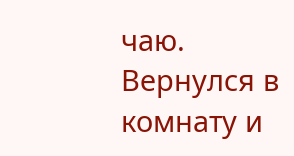чаю. Вернулся в комнату и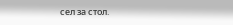сел за стол.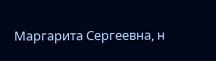Маргарита Сергеевна, н